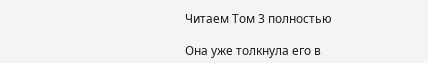Читаем Том 3 полностью

Она уже толкнула его в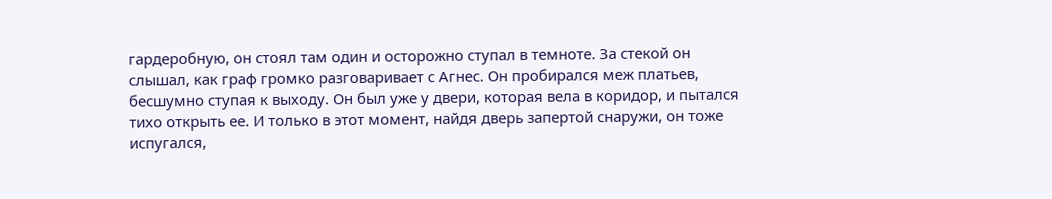гардеробную, он стоял там один и осторожно ступал в темноте. За стекой он слышал, как граф громко разговаривает с Агнес. Он пробирался меж платьев, бесшумно ступая к выходу. Он был уже у двери, которая вела в коридор, и пытался тихо открыть ее. И только в этот момент, найдя дверь запертой снаружи, он тоже испугался,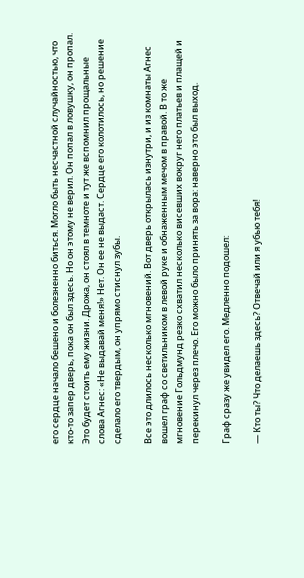его сердце начало бешено и болезненно биться. Могло быть несчастной случайностью, что кто-то запер дверь, пока он был здесь. Но он этому не верил. Он попал в ловушку, он пропал. Это будет стоить ему жизни. Дрожа, он стоял в темноте и тут же вспомнил прощальные слова Агнес: «Не выдавай меня!» Нет. Он ее не выдаст. Сердце его колотилось, но решение сделало его твердым, он упрямо стиснул зубы.

Все это длилось несколько мгновений. Вот дверь открылась изнутри, и из комнаты Агнес вошел граф со светильником в левой руке и обнаженным мечом в правой. В то же мгновение Гольдмунд резко схватил несколько висевших вокруг него платьев и плащей и перекинул через плечо. Его можно было принять за вора: наверно это был выход.

Граф сразу же увидел его. Медленно подошел:

— Кто ты? Что делаешь здесь? Отвечай или я убью тебя!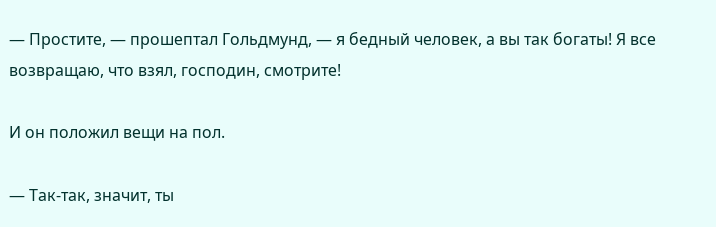— Простите, — прошептал Гольдмунд, — я бедный человек, а вы так богаты! Я все возвращаю, что взял, господин, смотрите!

И он положил вещи на пол.

— Так-так, значит, ты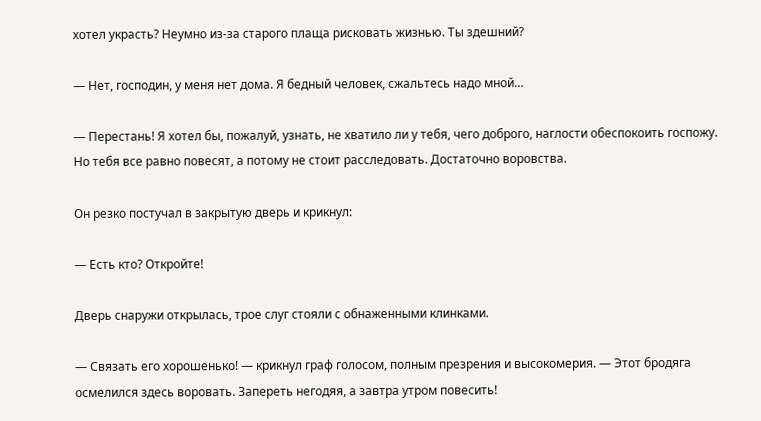хотел украсть? Неумно из-за старого плаща рисковать жизнью. Ты здешний?

— Нет, господин, у меня нет дома. Я бедный человек, сжальтесь надо мной…

— Перестань! Я хотел бы, пожалуй, узнать, не хватило ли у тебя, чего доброго, наглости обеспокоить госпожу. Но тебя все равно повесят, а потому не стоит расследовать. Достаточно воровства.

Он резко постучал в закрытую дверь и крикнул:

— Есть кто? Откройте!

Дверь снаружи открылась, трое слуг стояли с обнаженными клинками.

— Связать его хорошенько! — крикнул граф голосом, полным презрения и высокомерия. — Этот бродяга осмелился здесь воровать. Запереть негодяя, а завтра утром повесить!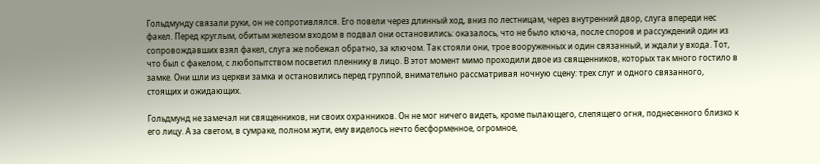Гольдмунду связали руки, он не сопротивлялся. Его повели через длинный ход, вниз по лестницам, через внутренний двор, слуга впереди нес факел. Перед круглым, обитым железом входом в подвал они остановились: оказалось, что не было ключа, после споров и рассуждений один из сопровождавших взял факел, слуга же побежал обратно, за ключом. Так стояли они, трое вооруженных и один связанный, и ждали у входа. Тот, что был с факелом, с любопытством посветил пленнику в лицо. В этот момент мимо проходили двое из священников, которых так много гостило в замке. Они шли из церкви замка и остановились перед группой, внимательно рассматривая ночную сцену: трех слуг и одного связанного, стоящих и ожидающих.

Гольдмунд не замечал ни священников, ни своих охранников. Он не мог ничего видеть, кроме пылающего, слепящего огня, поднесенного близко к его лицу. А за светом, в сумраке, полном жути, ему виделось нечто бесформенное, огромное,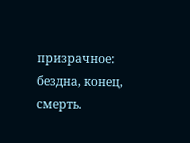призрачное: бездна, конец, смерть.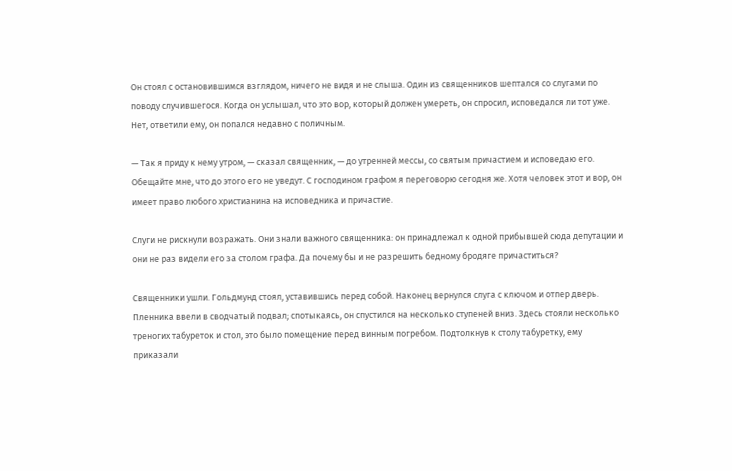Он стоял с остановившимся взглядом, ничего не видя и не слыша. Один из священников шептался со слугами по поводу случившегося. Когда он услышал, что это вор, который должен умереть, он спросил, исповедался ли тот уже. Нет, ответили ему, он попался недавно с поличным.

— Так я приду к нему утром, — сказал священник, — до утренней мессы, со святым причастием и исповедаю его. Обещайте мне, что до этого его не уведут. С господином графом я переговорю сегодня же. Хотя человек этот и вор, он имеет право любого христианина на исповедника и причастие.

Слуги не рискнули возражать. Они знали важного священника: он принадлежал к одной прибывшей сюда депутации и они не раз видели его за столом графа. Да почему бы и не разрешить бедному бродяге причаститься?

Священники ушли. Гольдмунд стоял, уставившись перед собой. Наконец вернулся слуга с ключом и отпер дверь. Пленника ввели в сводчатый подвал; спотыкаясь, он спустился на несколько ступеней вниз. Здесь стояли несколько треногих табуреток и стол, это было помещение перед винным погребом. Подтолкнув к столу табуретку, ему приказали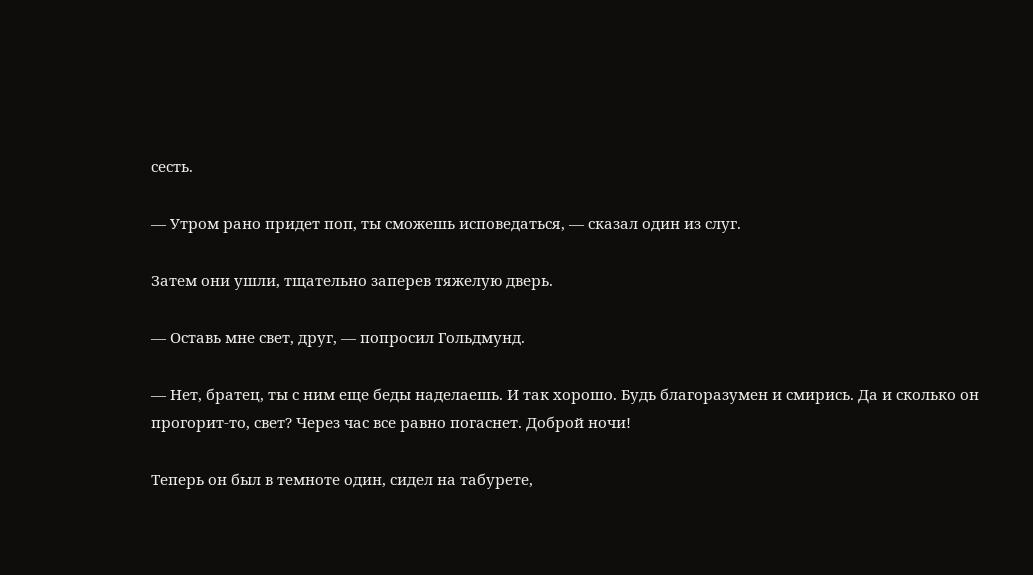сесть.

— Утром рано придет поп, ты сможешь исповедаться, — сказал один из слуг.

Затем они ушли, тщательно заперев тяжелую дверь.

— Оставь мне свет, друг, — попросил Гольдмунд.

— Нет, братец, ты с ним еще беды наделаешь. И так хорошо. Будь благоразумен и смирись. Да и сколько он прогорит-то, свет? Через час все равно погаснет. Доброй ночи!

Теперь он был в темноте один, сидел на табурете,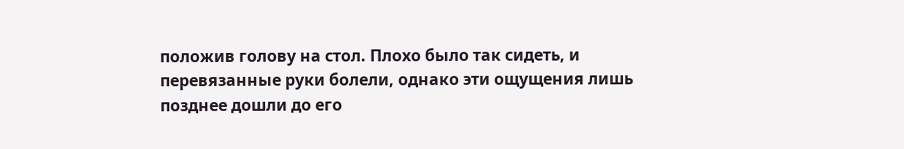положив голову на стол. Плохо было так сидеть, и перевязанные руки болели, однако эти ощущения лишь позднее дошли до его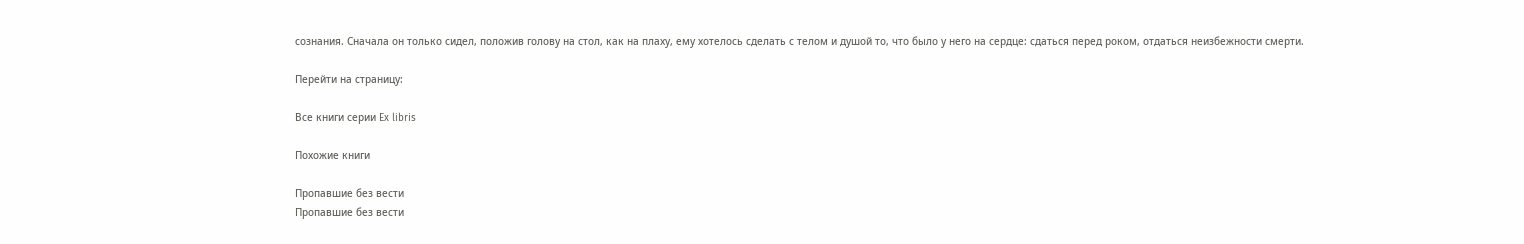сознания. Сначала он только сидел, положив голову на стол, как на плаху, ему хотелось сделать с телом и душой то, что было у него на сердце: сдаться перед роком, отдаться неизбежности смерти.

Перейти на страницу:

Все книги серии Ex libris

Похожие книги

Пропавшие без вести
Пропавшие без вести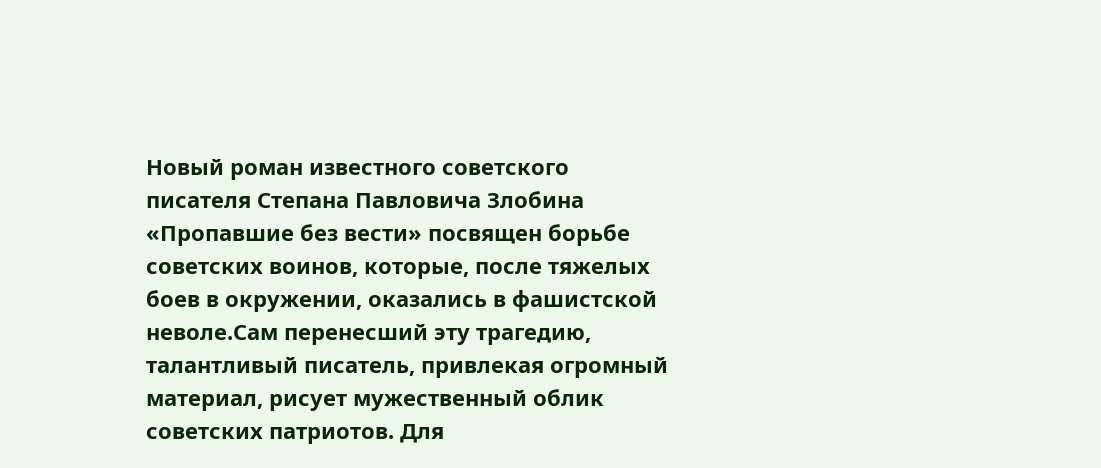Новый роман известного советского писателя Степана Павловича Злобина «Пропавшие без вести» посвящен борьбе советских воинов, которые, после тяжелых боев в окружении, оказались в фашистской неволе.Сам перенесший эту трагедию, талантливый писатель, привлекая огромный материал, рисует мужественный облик советских патриотов. Для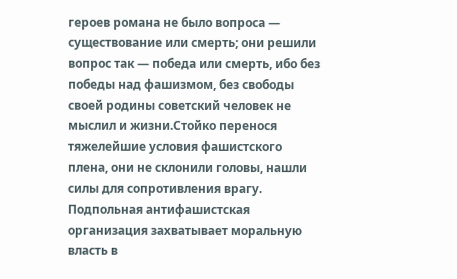героев романа не было вопроса — существование или смерть; они решили вопрос так — победа или смерть, ибо без победы над фашизмом, без свободы своей родины советский человек не мыслил и жизни.Стойко перенося тяжелейшие условия фашистского плена, они не склонили головы, нашли силы для сопротивления врагу. Подпольная антифашистская организация захватывает моральную власть в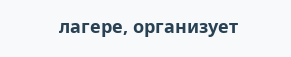лагере, организует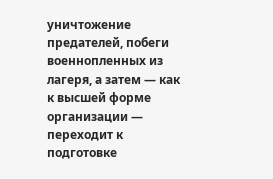уничтожение предателей, побеги военнопленных из лагеря, а затем — как к высшей форме организации — переходит к подготовке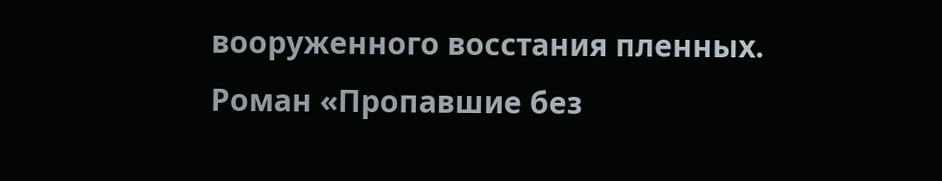вооруженного восстания пленных. Роман «Пропавшие без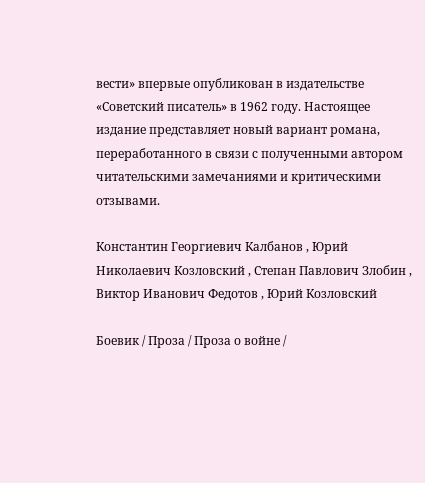вести» впервые опубликован в издательстве «Советский писатель» в 1962 году. Настоящее издание представляет новый вариант романа, переработанного в связи с полученными автором читательскими замечаниями и критическими отзывами.

Константин Георгиевич Калбанов , Юрий Николаевич Козловский , Степан Павлович Злобин , Виктор Иванович Федотов , Юрий Козловский

Боевик / Проза / Проза о войне /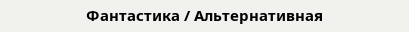Фантастика / Альтернативная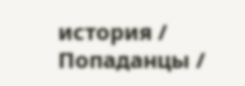история / Попаданцы /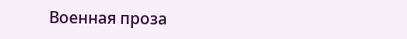Военная проза